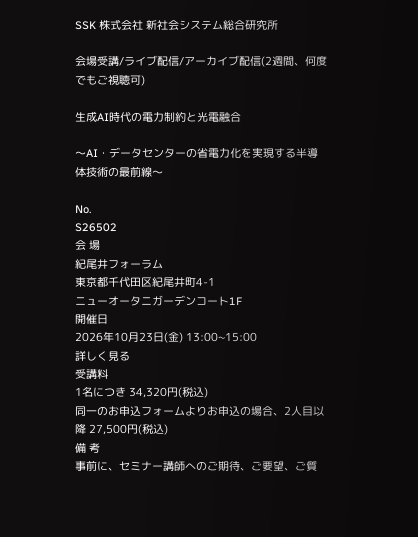SSK 株式会社 新社会システム総合研究所

会場受講/ライブ配信/アーカイブ配信(2週間、何度でもご視聴可)

生成AI時代の電力制約と光電融合

〜AI・データセンターの省電力化を実現する半導体技術の最前線〜

No.
S26502
会 場
紀尾井フォーラム
東京都千代田区紀尾井町4-1
ニューオータニガーデンコート1F
開催日
2026年10月23日(金) 13:00~15:00
詳しく見る
受講料
1名につき 34,320円(税込)
同一のお申込フォームよりお申込の場合、2人目以降 27,500円(税込)
備 考
事前に、セミナー講師へのご期待、ご要望、ご質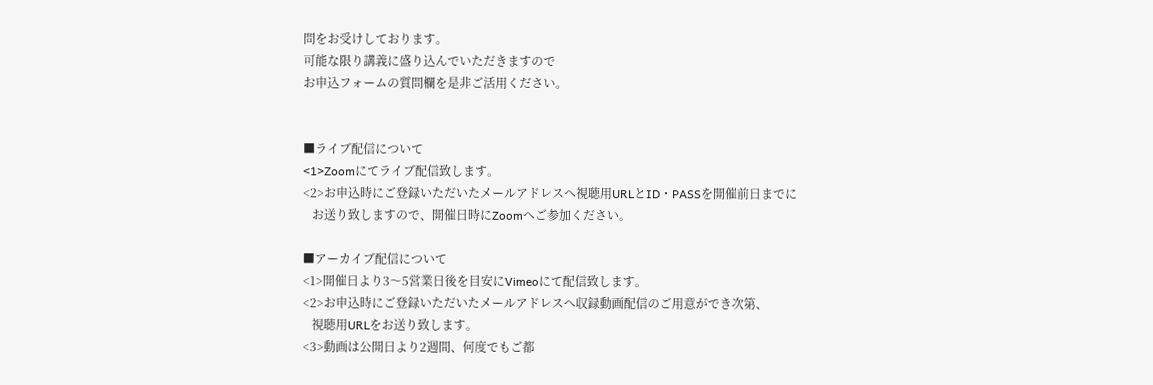問をお受けしております。
可能な限り講義に盛り込んでいただきますので
お申込フォームの質問欄を是非ご活用ください。


■ライブ配信について
<1>Zoomにてライブ配信致します。
<2>お申込時にご登録いただいたメールアドレスへ視聴用URLとID・PASSを開催前日までに
   お送り致しますので、開催日時にZoomへご参加ください。

■アーカイブ配信について
<1>開催日より3〜5営業日後を目安にVimeoにて配信致します。
<2>お申込時にご登録いただいたメールアドレスへ収録動画配信のご用意ができ次第、
   視聴用URLをお送り致します。
<3>動画は公開日より2週間、何度でもご都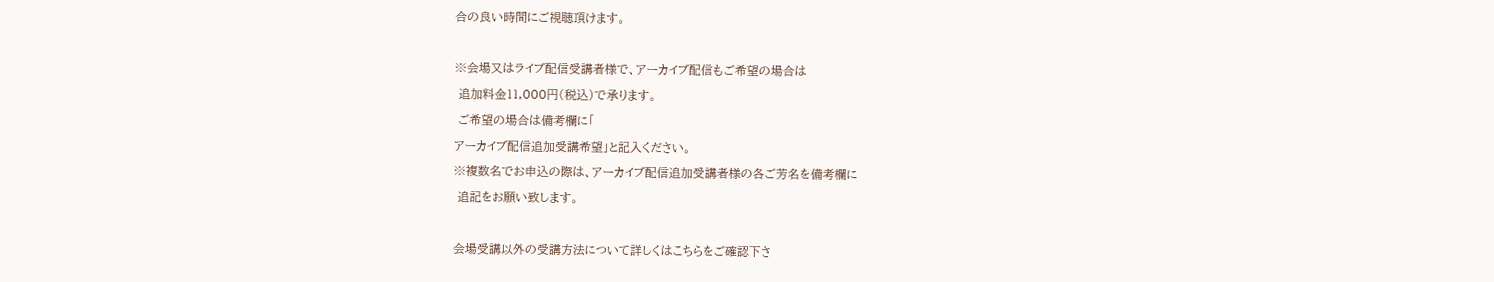合の良い時間にご視聴頂けます。

※会場又はライブ配信受講者様で、アーカイブ配信もご希望の場合は
 追加料金11,000円(税込)で承ります。
 ご希望の場合は備考欄に「
アーカイブ配信追加受講希望」と記入ください。
※複数名でお申込の際は、アーカイブ配信追加受講者様の各ご芳名を備考欄に
 追記をお願い致します。

会場受講以外の受講方法について詳しくはこちらをご確認下さ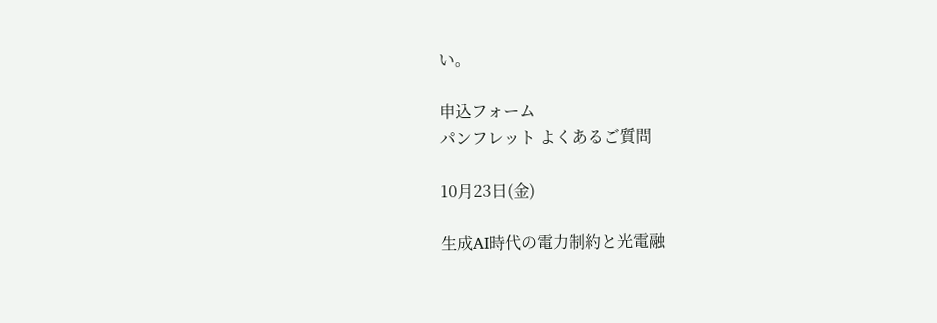い。

申込フォーム
パンフレット よくあるご質問

10月23日(金)

生成AI時代の電力制約と光電融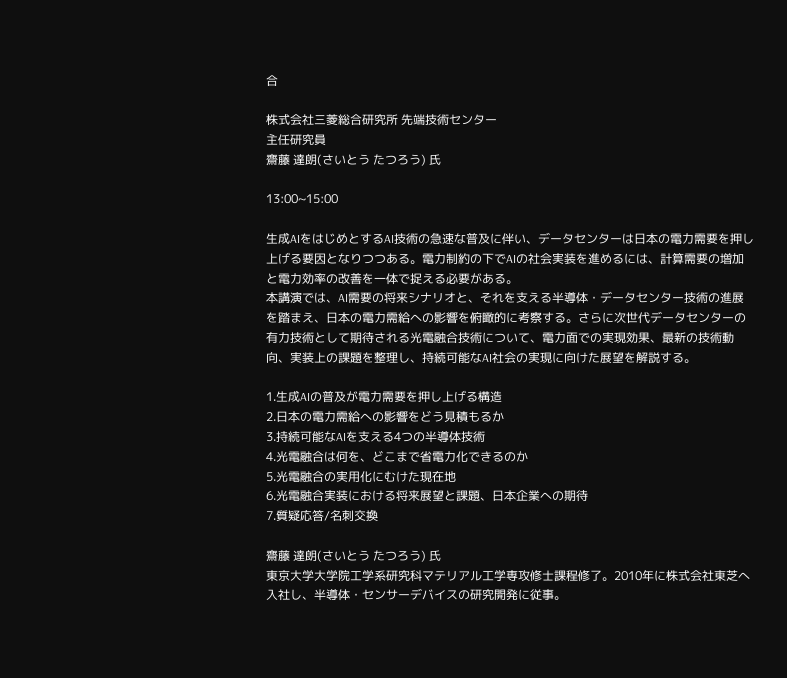合

株式会社三菱総合研究所 先端技術センター
主任研究員
齋藤 達朗(さいとう たつろう) 氏

13:00~15:00

生成AIをはじめとするAI技術の急速な普及に伴い、データセンターは日本の電力需要を押し上げる要因となりつつある。電力制約の下でAIの社会実装を進めるには、計算需要の増加と電力効率の改善を一体で捉える必要がある。
本講演では、AI需要の将来シナリオと、それを支える半導体・データセンター技術の進展を踏まえ、日本の電力需給への影響を俯瞰的に考察する。さらに次世代データセンターの有力技術として期待される光電融合技術について、電力面での実現効果、最新の技術動向、実装上の課題を整理し、持続可能なAI社会の実現に向けた展望を解説する。

1.生成AIの普及が電力需要を押し上げる構造
2.日本の電力需給への影響をどう見積もるか
3.持続可能なAIを支える4つの半導体技術
4.光電融合は何を、どこまで省電力化できるのか
5.光電融合の実用化にむけた現在地
6.光電融合実装における将来展望と課題、日本企業への期待
7.質疑応答/名刺交換

齋藤 達朗(さいとう たつろう) 氏
東京大学大学院工学系研究科マテリアル工学専攻修士課程修了。2010年に株式会社東芝へ入社し、半導体・センサーデバイスの研究開発に従事。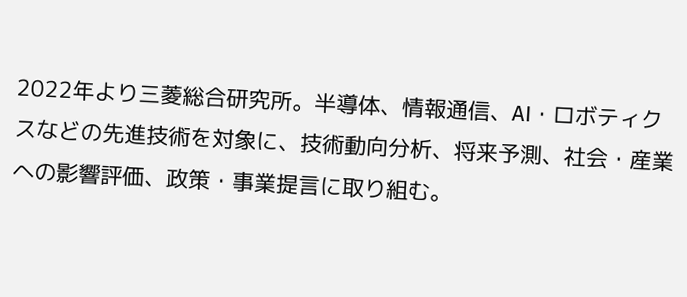2022年より三菱総合研究所。半導体、情報通信、AI・ロボティクスなどの先進技術を対象に、技術動向分析、将来予測、社会・産業への影響評価、政策・事業提言に取り組む。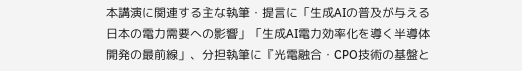本講演に関連する主な執筆・提言に「生成AIの普及が与える日本の電力需要への影響」「生成AI電力効率化を導く半導体開発の最前線」、分担執筆に『光電融合・CPO技術の基盤と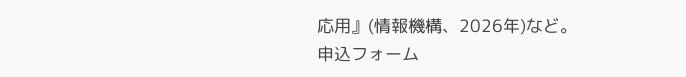応用』(情報機構、2026年)など。
申込フォーム